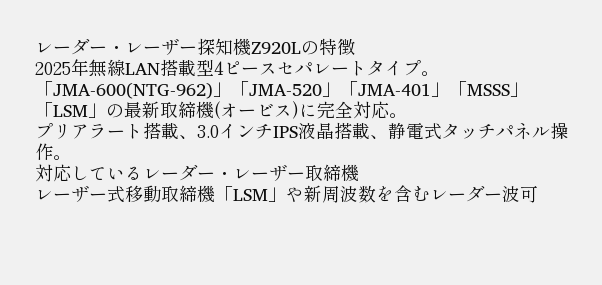レーダー・レーザー探知機Z920Lの特徴
2025年無線LAN搭載型4ピースセパレートタイプ。
「JMA-600(NTG-962)」「JMA-520」「JMA-401」「MSSS」「LSM」の最新取締機(オービス)に完全対応。
プリアラート搭載、3.0インチIPS液晶搭載、静電式タッチパネル操作。
対応しているレーダー・レーザー取締機
レーザー式移動取締機「LSM」や新周波数を含むレーダー波可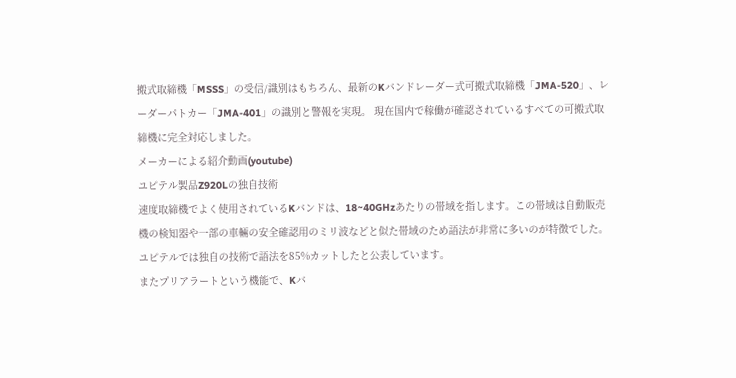搬式取締機「MSSS」の受信/識別はもちろん、最新のKバンドレーダー式可搬式取締機「JMA-520」、レーダーパトカー「JMA-401」の識別と警報を実現。 現在国内で稼働が確認されているすべての可搬式取締機に完全対応しました。
メーカーによる紹介動画(youtube)
ユピテル製品Z920Lの独自技術
速度取締機でよく使用されているKバンドは、18~40GHzあたりの帯域を指します。この帯域は自動販売機の検知器や一部の車輛の安全確認用のミリ波などと似た帯域のため語法が非常に多いのが特徴でした。
ユピテルでは独自の技術で語法を85%カットしたと公表しています。
またプリアラートという機能で、Kバ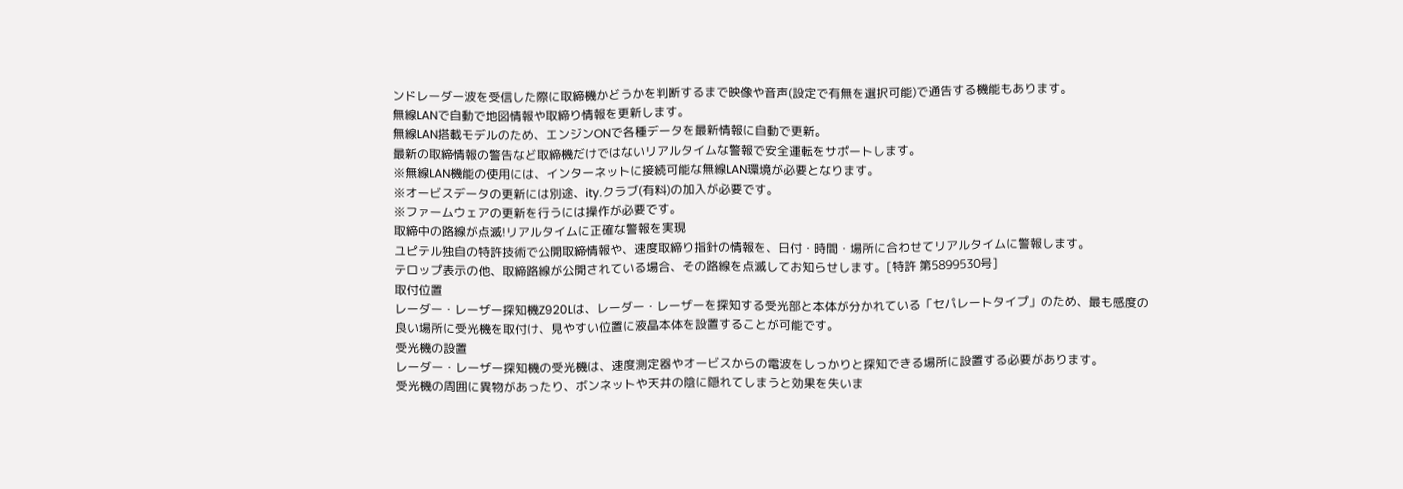ンドレーダー波を受信した際に取締機かどうかを判断するまで映像や音声(設定で有無を選択可能)で通告する機能もあります。
無線LANで自動で地図情報や取締り情報を更新します。
無線LAN搭載モデルのため、エンジンONで各種データを最新情報に自動で更新。
最新の取締情報の警告など取締機だけではないリアルタイムな警報で安全運転をサポートします。
※無線LAN機能の使用には、インターネットに接続可能な無線LAN環境が必要となります。
※オービスデータの更新には別途、ity.クラブ(有料)の加入が必要です。
※ファームウェアの更新を行うには操作が必要です。
取締中の路線が点滅!リアルタイムに正確な警報を実現
ユピテル独自の特許技術で公開取締情報や、速度取締り指針の情報を、日付・時間・場所に合わせてリアルタイムに警報します。
テロップ表示の他、取締路線が公開されている場合、その路線を点滅してお知らせします。[特許 第5899530号]
取付位置
レーダー・レーザー探知機Z920Lは、レーダー・レーザーを探知する受光部と本体が分かれている「セパレートタイプ」のため、最も感度の良い場所に受光機を取付け、見やすい位置に液晶本体を設置することが可能です。
受光機の設置
レーダー・レーザー探知機の受光機は、速度測定器やオービスからの電波をしっかりと探知できる場所に設置する必要があります。
受光機の周囲に異物があったり、ボンネットや天井の陰に隠れてしまうと効果を失いま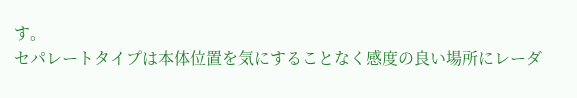す。
セパレートタイプは本体位置を気にすることなく感度の良い場所にレーダ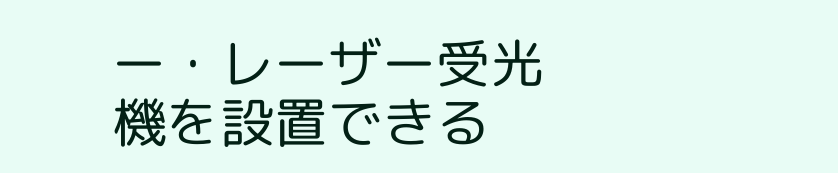ー・レーザー受光機を設置できる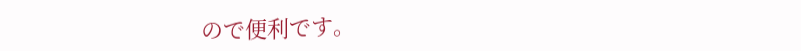ので便利です。